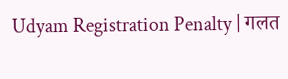Udyam Registration Penalty | गलत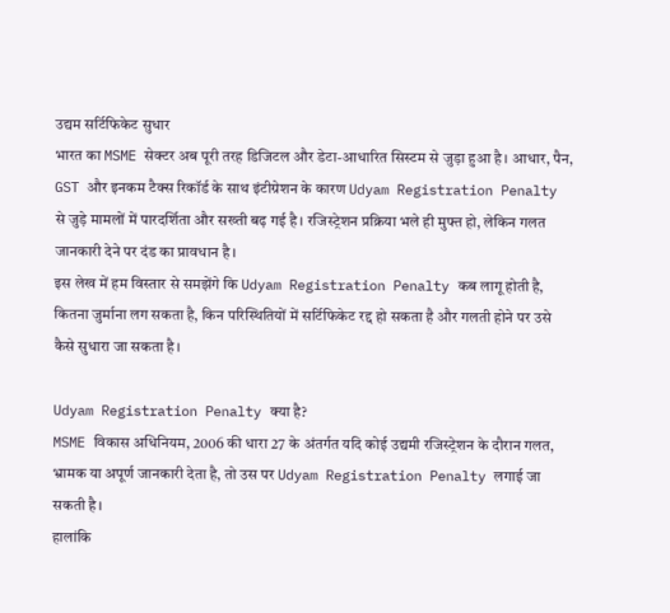उद्यम सर्टिफिकेट सुधार
भारत का MSME सेक्टर अब पूरी तरह डिजिटल और डेटा-आधारित सिस्टम से जुड़ा हुआ है। आधार, पैन, GST और इनकम टैक्स रिकॉर्ड के साथ इंटीग्रेशन के कारण Udyam Registration Penalty से जुड़े मामलों में पारदर्शिता और सख्ती बढ़ गई है। रजिस्ट्रेशन प्रक्रिया भले ही मुफ्त हो, लेकिन गलत जानकारी देने पर दंड का प्रावधान है।
इस लेख में हम विस्तार से समझेंगे कि Udyam Registration Penalty कब लागू होती है, कितना जुर्माना लग सकता है, किन परिस्थितियों में सर्टिफिकेट रद्द हो सकता है और गलती होने पर उसे कैसे सुधारा जा सकता है।

Udyam Registration Penalty क्या है?
MSME विकास अधिनियम, 2006 की धारा 27 के अंतर्गत यदि कोई उद्यमी रजिस्ट्रेशन के दौरान गलत, भ्रामक या अपूर्ण जानकारी देता है, तो उस पर Udyam Registration Penalty लगाई जा सकती है।
हालांकि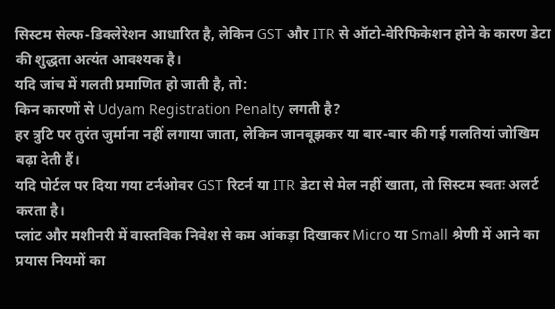सिस्टम सेल्फ-डिक्लेरेशन आधारित है, लेकिन GST और ITR से ऑटो-वेरिफिकेशन होने के कारण डेटा की शुद्धता अत्यंत आवश्यक है।
यदि जांच में गलती प्रमाणित हो जाती है, तो:
किन कारणों से Udyam Registration Penalty लगती है?
हर त्रुटि पर तुरंत जुर्माना नहीं लगाया जाता, लेकिन जानबूझकर या बार-बार की गई गलतियां जोखिम बढ़ा देती हैं।
यदि पोर्टल पर दिया गया टर्नओवर GST रिटर्न या ITR डेटा से मेल नहीं खाता, तो सिस्टम स्वतः अलर्ट करता है।
प्लांट और मशीनरी में वास्तविक निवेश से कम आंकड़ा दिखाकर Micro या Small श्रेणी में आने का प्रयास नियमों का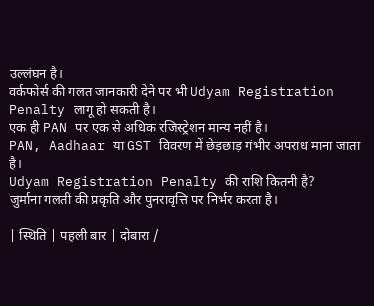उल्लंघन है।
वर्कफोर्स की गलत जानकारी देने पर भी Udyam Registration Penalty लागू हो सकती है।
एक ही PAN पर एक से अधिक रजिस्ट्रेशन मान्य नहीं है।
PAN, Aadhaar या GST विवरण में छेड़छाड़ गंभीर अपराध माना जाता है।
Udyam Registration Penalty की राशि कितनी है?
जुर्माना गलती की प्रकृति और पुनरावृत्ति पर निर्भर करता है।

| स्थिति | पहली बार | दोबारा /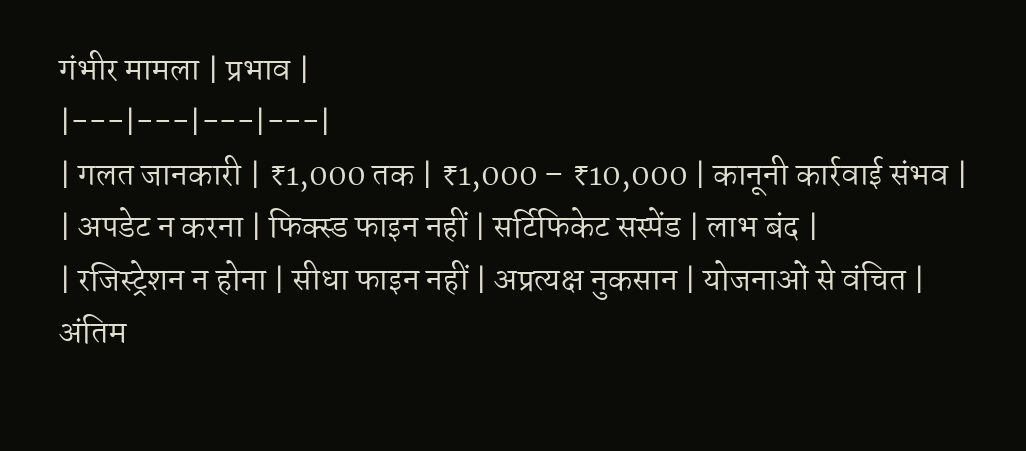गंभीर मामला | प्रभाव |
|---|---|---|---|
| गलत जानकारी | ₹1,000 तक | ₹1,000 – ₹10,000 | कानूनी कार्रवाई संभव |
| अपडेट न करना | फिक्स्ड फाइन नहीं | सर्टिफिकेट सस्पेंड | लाभ बंद |
| रजिस्ट्रेशन न होना | सीधा फाइन नहीं | अप्रत्यक्ष नुकसान | योजनाओं से वंचित |
अंतिम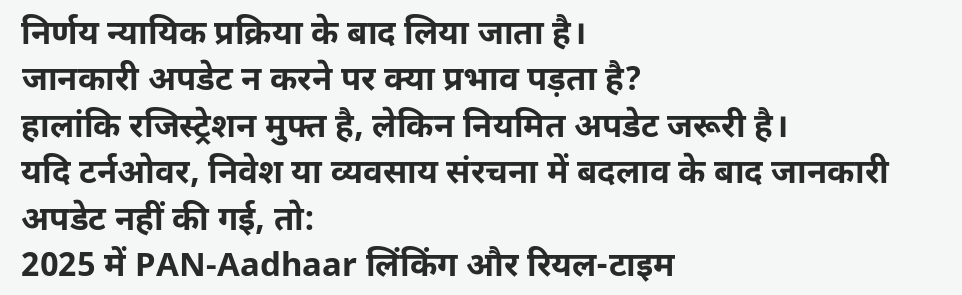निर्णय न्यायिक प्रक्रिया के बाद लिया जाता है।
जानकारी अपडेट न करने पर क्या प्रभाव पड़ता है?
हालांकि रजिस्ट्रेशन मुफ्त है, लेकिन नियमित अपडेट जरूरी है।
यदि टर्नओवर, निवेश या व्यवसाय संरचना में बदलाव के बाद जानकारी अपडेट नहीं की गई, तो:
2025 में PAN-Aadhaar लिंकिंग और रियल-टाइम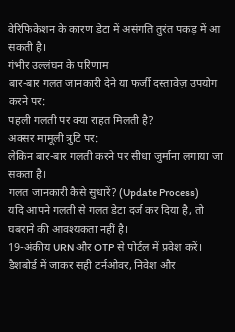वेरिफिकेशन के कारण डेटा में असंगति तुरंत पकड़ में आ सकती है।
गंभीर उल्लंघन के परिणाम
बार-बार गलत जानकारी देने या फर्जी दस्तावेज़ उपयोग करने पर:
पहली गलती पर क्या राहत मिलती है?
अक्सर मामूली त्रुटि पर:
लेकिन बार-बार गलती करने पर सीधा जुर्माना लगाया जा सकता है।
गलत जानकारी कैसे सुधारें? (Update Process)
यदि आपने गलती से गलत डेटा दर्ज कर दिया है, तो घबराने की आवश्यकता नहीं है।
19-अंकीय URN और OTP से पोर्टल में प्रवेश करें।
डैशबोर्ड में जाकर सही टर्नओवर, निवेश और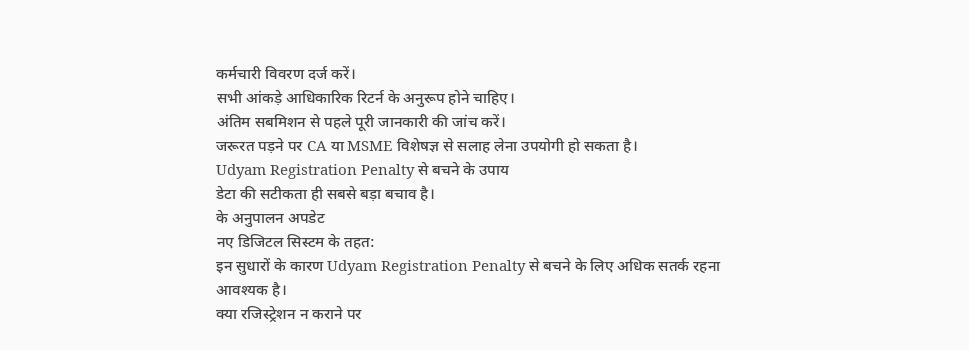कर्मचारी विवरण दर्ज करें।
सभी आंकड़े आधिकारिक रिटर्न के अनुरूप होने चाहिए।
अंतिम सबमिशन से पहले पूरी जानकारी की जांच करें।
जरूरत पड़ने पर CA या MSME विशेषज्ञ से सलाह लेना उपयोगी हो सकता है।
Udyam Registration Penalty से बचने के उपाय
डेटा की सटीकता ही सबसे बड़ा बचाव है।
के अनुपालन अपडेट
नए डिजिटल सिस्टम के तहत:
इन सुधारों के कारण Udyam Registration Penalty से बचने के लिए अधिक सतर्क रहना आवश्यक है।
क्या रजिस्ट्रेशन न कराने पर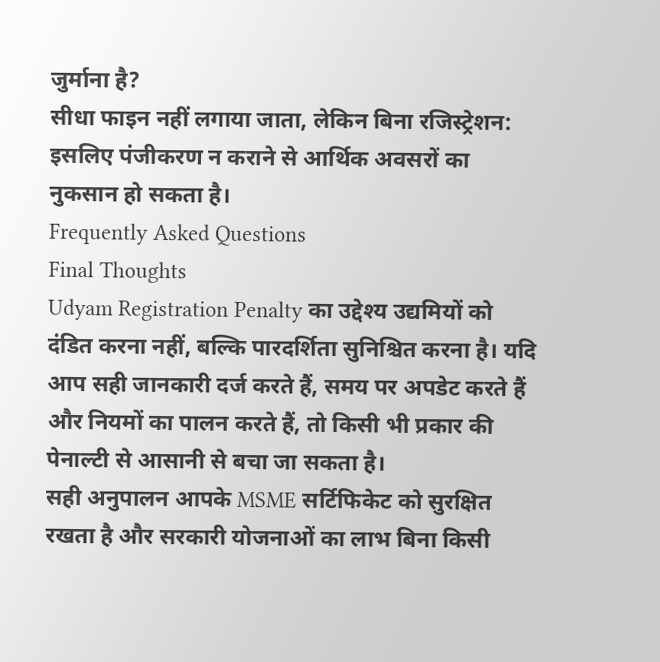जुर्माना है?
सीधा फाइन नहीं लगाया जाता, लेकिन बिना रजिस्ट्रेशन:
इसलिए पंजीकरण न कराने से आर्थिक अवसरों का नुकसान हो सकता है।
Frequently Asked Questions
Final Thoughts
Udyam Registration Penalty का उद्देश्य उद्यमियों को दंडित करना नहीं, बल्कि पारदर्शिता सुनिश्चित करना है। यदि आप सही जानकारी दर्ज करते हैं, समय पर अपडेट करते हैं और नियमों का पालन करते हैं, तो किसी भी प्रकार की पेनाल्टी से आसानी से बचा जा सकता है।
सही अनुपालन आपके MSME सर्टिफिकेट को सुरक्षित रखता है और सरकारी योजनाओं का लाभ बिना किसी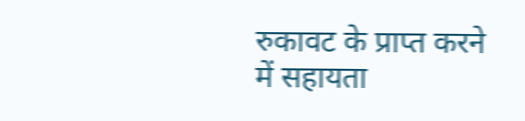रुकावट के प्राप्त करने में सहायता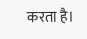करता है।